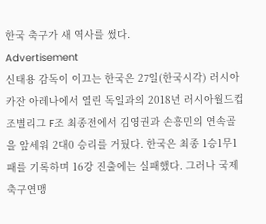한국 축구가 새 역사를 썼다.
Advertisement
신태용 감독이 이끄는 한국은 27일(한국시각) 러시아 카잔 아레나에서 열린 독일과의 2018년 러시아월드컵 조별리그 F조 최종전에서 김영권과 손흥민의 연속골을 앞세워 2대0 승리를 거뒀다. 한국은 최종 1승1무1패를 기록하며 16강 진출에는 실패했다. 그러나 국제축구연맹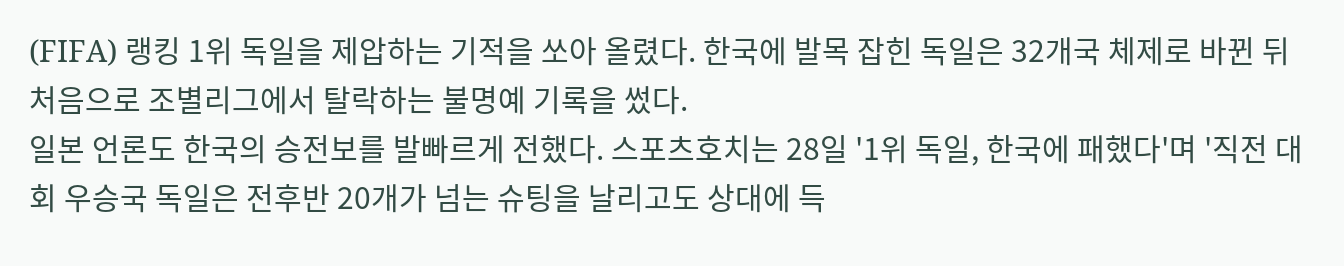(FIFA) 랭킹 1위 독일을 제압하는 기적을 쏘아 올렸다. 한국에 발목 잡힌 독일은 32개국 체제로 바뀐 뒤 처음으로 조별리그에서 탈락하는 불명예 기록을 썼다.
일본 언론도 한국의 승전보를 발빠르게 전했다. 스포츠호치는 28일 '1위 독일, 한국에 패했다'며 '직전 대회 우승국 독일은 전후반 20개가 넘는 슈팅을 날리고도 상대에 득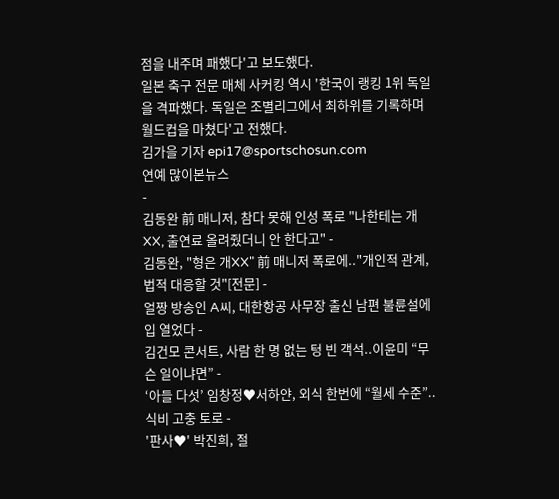점을 내주며 패했다'고 보도했다.
일본 축구 전문 매체 사커킹 역시 '한국이 랭킹 1위 독일을 격파했다. 독일은 조별리그에서 최하위를 기록하며 월드컵을 마쳤다'고 전했다.
김가을 기자 epi17@sportschosun.com
연예 많이본뉴스
-
김동완 前 매니저, 참다 못해 인성 폭로 "나한테는 개XX, 출연료 올려줬더니 안 한다고" -
김동완, "형은 개XX" 前 매니저 폭로에.."개인적 관계, 법적 대응할 것"[전문] -
얼짱 방송인 A씨, 대한항공 사무장 출신 남편 불륜설에 입 열었다 -
김건모 콘서트, 사람 한 명 없는 텅 빈 객석..이윤미 “무슨 일이냐면” -
‘아들 다섯’ 임창정♥서하얀, 외식 한번에 “월세 수준”..식비 고충 토로 -
'판사♥' 박진희, 절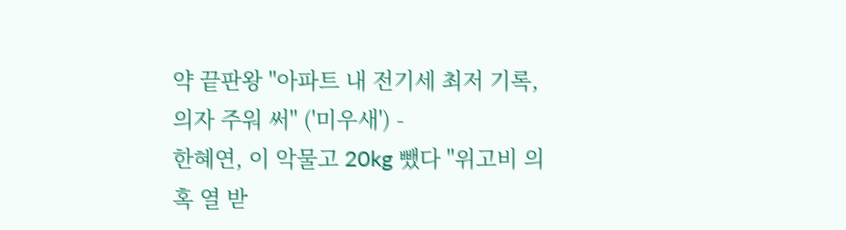약 끝판왕 "아파트 내 전기세 최저 기록, 의자 주워 써" ('미우새') -
한혜연, 이 악물고 20kg 뺐다 "위고비 의혹 열 받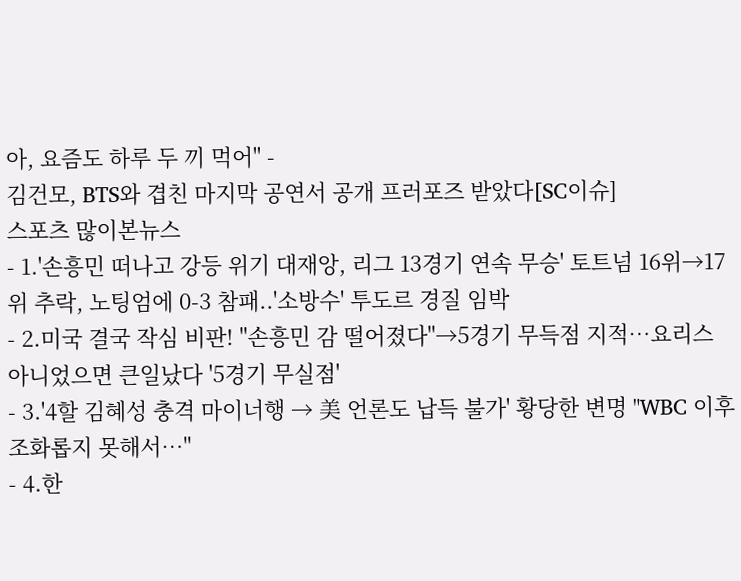아, 요즘도 하루 두 끼 먹어" -
김건모, BTS와 겹친 마지막 공연서 공개 프러포즈 받았다[SC이슈]
스포츠 많이본뉴스
- 1.'손흥민 떠나고 강등 위기 대재앙, 리그 13경기 연속 무승' 토트넘 16위→17위 추락, 노팅엄에 0-3 참패..'소방수' 투도르 경질 임박
- 2.미국 결국 작심 비판! "손흥민 감 떨어졌다"→5경기 무득점 지적…요리스 아니었으면 큰일났다 '5경기 무실점'
- 3.'4할 김혜성 충격 마이너행 → 美 언론도 납득 불가' 황당한 변명 "WBC 이후 조화롭지 못해서…"
- 4.한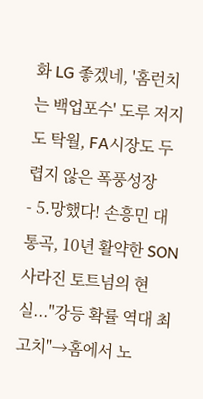화 LG 좋겠네, '홈런치는 백업포수' 도루 저지도 탁월, FA시장도 두렵지 않은 폭풍성장
- 5.망했다! 손흥민 대통곡, 10년 활약한 SON 사라진 토트넘의 현실..."강등 확률 역대 최고치"→홈에서 노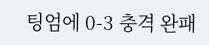팅엄에 0-3 충격 완패